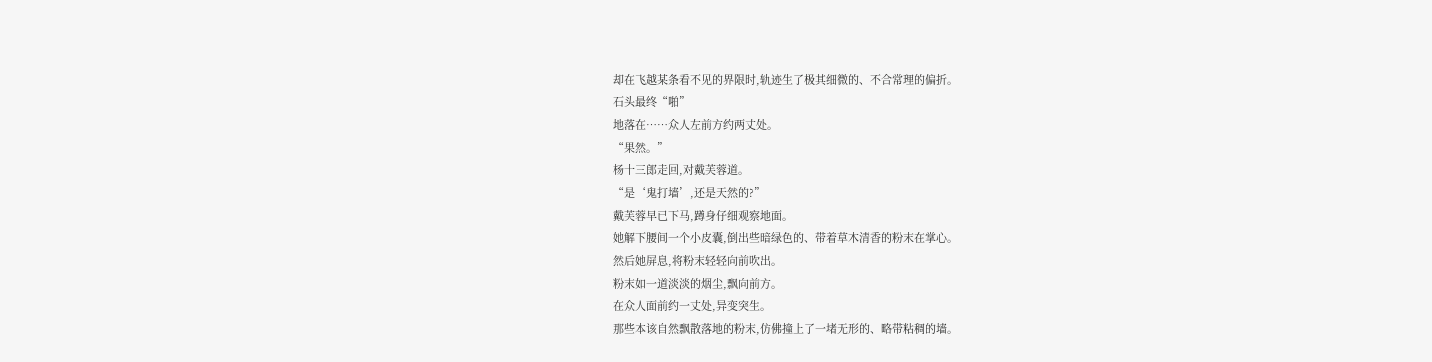却在飞越某条看不见的界限时,轨迹生了极其细微的、不合常理的偏折。
石头最终“啪”
地落在……众人左前方约两丈处。
“果然。”
杨十三郎走回,对戴芙蓉道。
“是‘鬼打墙’,还是天然的?”
戴芙蓉早已下马,蹲身仔细观察地面。
她解下腰间一个小皮囊,倒出些暗绿色的、带着草木清香的粉末在掌心。
然后她屏息,将粉末轻轻向前吹出。
粉末如一道淡淡的烟尘,飘向前方。
在众人面前约一丈处,异变突生。
那些本该自然飘散落地的粉末,仿佛撞上了一堵无形的、略带粘稠的墙。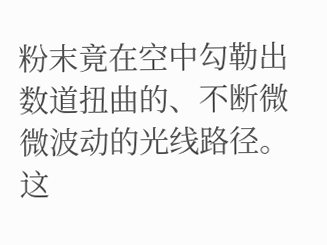粉末竟在空中勾勒出数道扭曲的、不断微微波动的光线路径。
这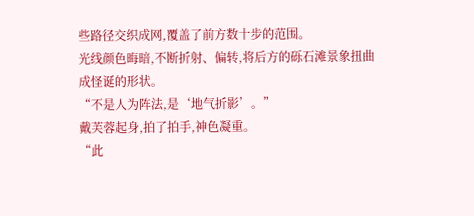些路径交织成网,覆盖了前方数十步的范围。
光线颜色晦暗,不断折射、偏转,将后方的砾石滩景象扭曲成怪诞的形状。
“不是人为阵法,是‘地气折影’。”
戴芙蓉起身,拍了拍手,神色凝重。
“此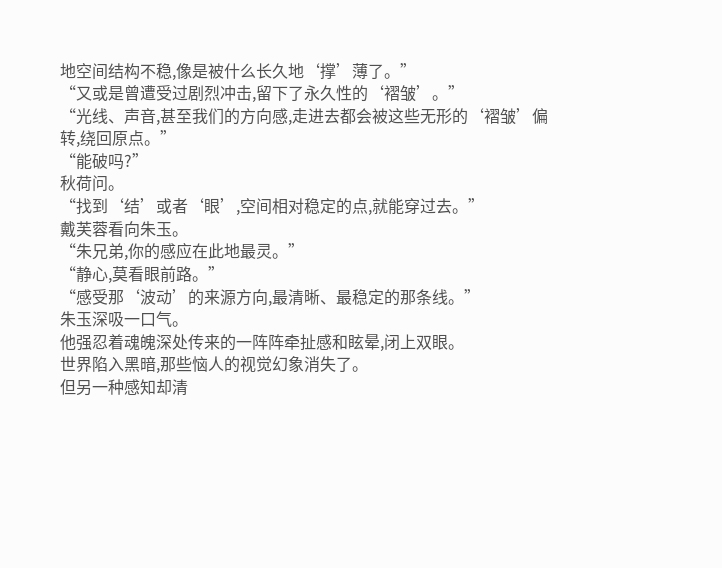地空间结构不稳,像是被什么长久地‘撑’薄了。”
“又或是曾遭受过剧烈冲击,留下了永久性的‘褶皱’。”
“光线、声音,甚至我们的方向感,走进去都会被这些无形的‘褶皱’偏转,绕回原点。”
“能破吗?”
秋荷问。
“找到‘结’或者‘眼’,空间相对稳定的点,就能穿过去。”
戴芙蓉看向朱玉。
“朱兄弟,你的感应在此地最灵。”
“静心,莫看眼前路。”
“感受那‘波动’的来源方向,最清晰、最稳定的那条线。”
朱玉深吸一口气。
他强忍着魂魄深处传来的一阵阵牵扯感和眩晕,闭上双眼。
世界陷入黑暗,那些恼人的视觉幻象消失了。
但另一种感知却清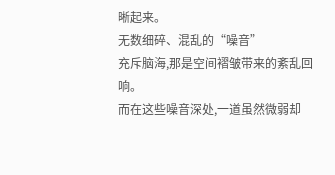晰起来。
无数细碎、混乱的“噪音”
充斥脑海,那是空间褶皱带来的紊乱回响。
而在这些噪音深处,一道虽然微弱却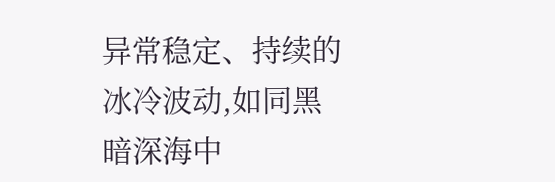异常稳定、持续的冰冷波动,如同黑暗深海中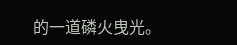的一道磷火曳光。